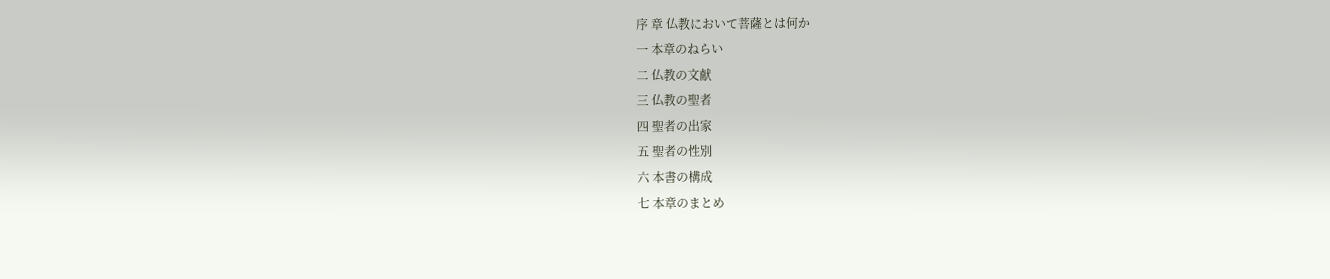序 章 仏教において菩薩とは何か
一 本章のねらい
二 仏教の文献
三 仏教の聖者
四 聖者の出家
五 聖者の性別
六 本書の構成
七 本章のまとめ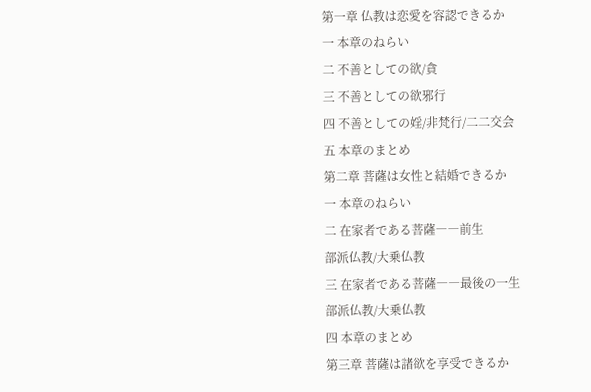第一章 仏教は恋愛を容認できるか
一 本章のねらい
二 不善としての欲/貪
三 不善としての欲邪行
四 不善としての婬/非梵行/二二交会
五 本章のまとめ
第二章 菩薩は女性と結婚できるか
一 本章のねらい
二 在家者である菩薩――前生
部派仏教/大乗仏教
三 在家者である菩薩――最後の一生
部派仏教/大乗仏教
四 本章のまとめ
第三章 菩薩は諸欲を享受できるか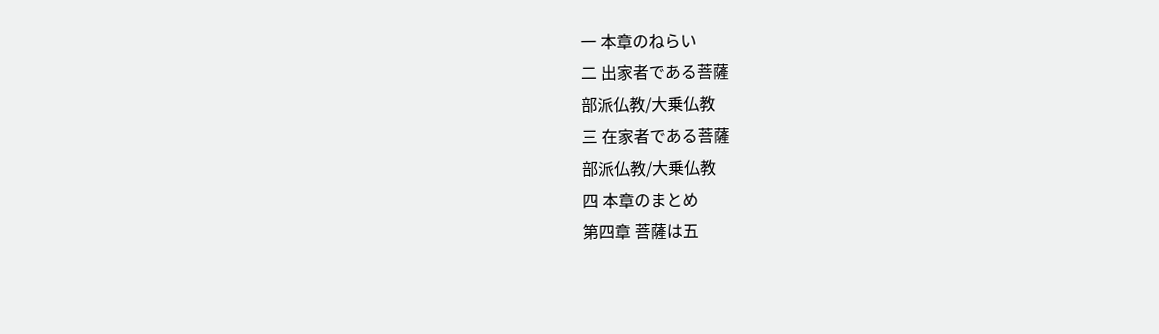一 本章のねらい
二 出家者である菩薩
部派仏教/大乗仏教
三 在家者である菩薩
部派仏教/大乗仏教
四 本章のまとめ
第四章 菩薩は五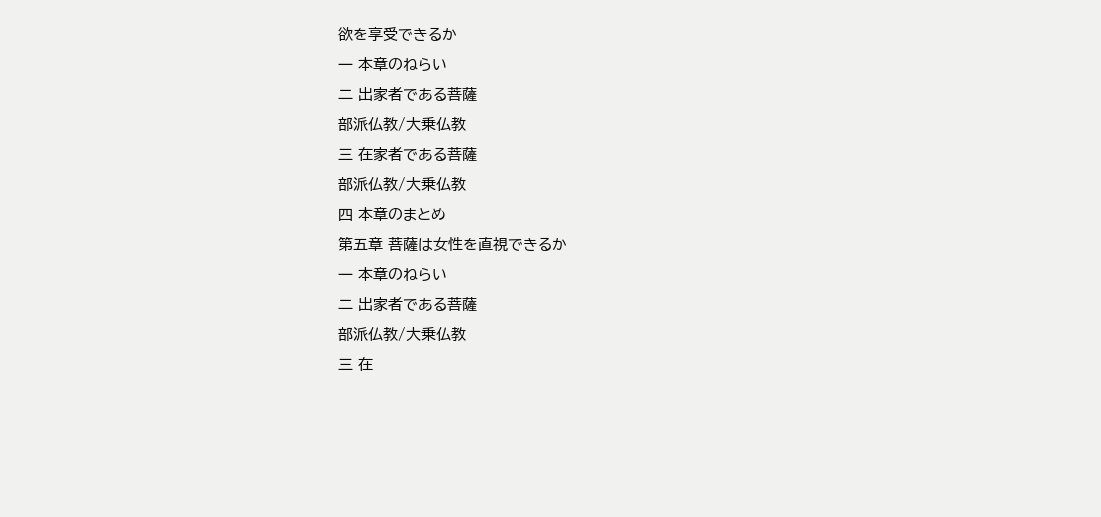欲を享受できるか
一 本章のねらい
二 出家者である菩薩
部派仏教/大乗仏教
三 在家者である菩薩
部派仏教/大乗仏教
四 本章のまとめ
第五章 菩薩は女性を直視できるか
一 本章のねらい
二 出家者である菩薩
部派仏教/大乗仏教
三 在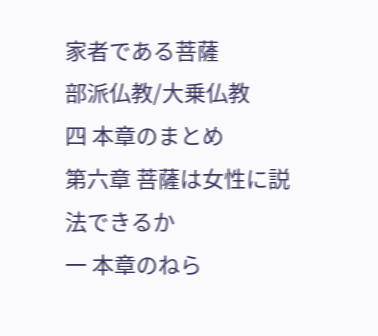家者である菩薩
部派仏教/大乗仏教
四 本章のまとめ
第六章 菩薩は女性に説法できるか
一 本章のねら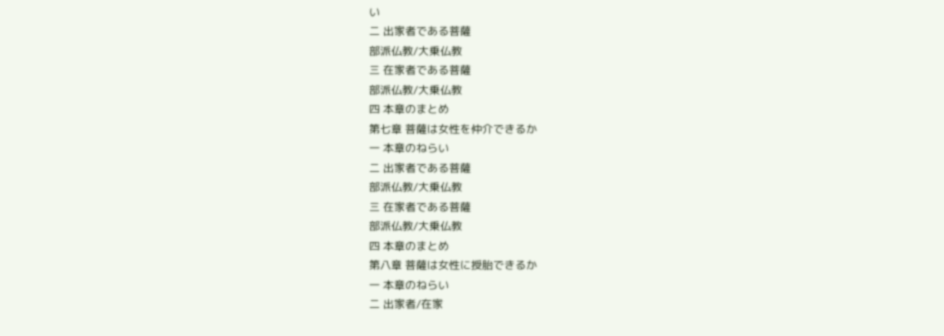い
二 出家者である菩薩
部派仏教/大乗仏教
三 在家者である菩薩
部派仏教/大乗仏教
四 本章のまとめ
第七章 菩薩は女性を仲介できるか
一 本章のねらい
二 出家者である菩薩
部派仏教/大乗仏教
三 在家者である菩薩
部派仏教/大乗仏教
四 本章のまとめ
第八章 菩薩は女性に授胎できるか
一 本章のねらい
二 出家者/在家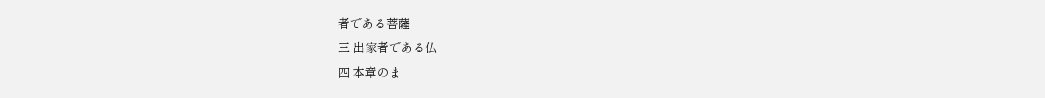者である菩薩
三 出家者である仏
四 本章のま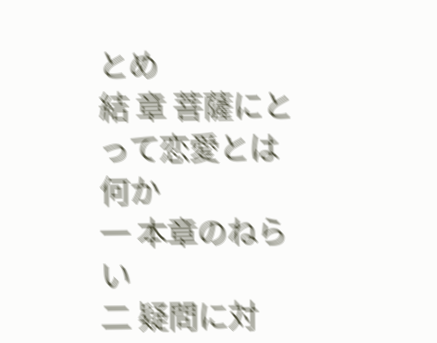とめ
結 章 菩薩にとって恋愛とは何か
一 本章のねらい
二 疑問に対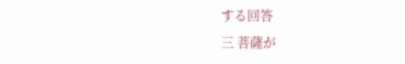する回答
三 菩薩が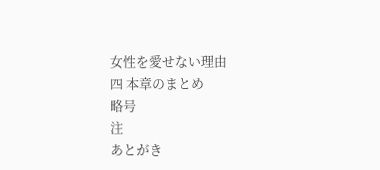女性を愛せない理由
四 本章のまとめ
略号
注
あとがき